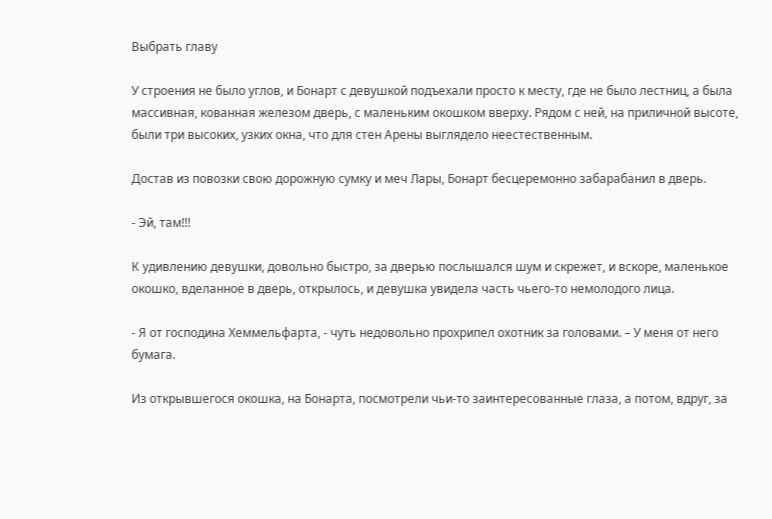Выбрать главу

У строения не было углов, и Бонарт с девушкой подъехали просто к месту, где не было лестниц, а была массивная, кованная железом дверь, с маленьким окошком вверху. Рядом с ней, на приличной высоте, были три высоких, узких окна, что для стен Арены выглядело неестественным.

Достав из повозки свою дорожную сумку и меч Лары, Бонарт бесцеремонно забарабанил в дверь.

- Эй, там!!!

К удивлению девушки, довольно быстро, за дверью послышался шум и скрежет, и вскоре, маленькое окошко, вделанное в дверь, открылось, и девушка увидела часть чьего-то немолодого лица.

- Я от господина Хеммельфарта, - чуть недовольно прохрипел охотник за головами. – У меня от него бумага.

Из открывшегося окошка, на Бонарта, посмотрели чьи-то заинтересованные глаза, а потом, вдруг, за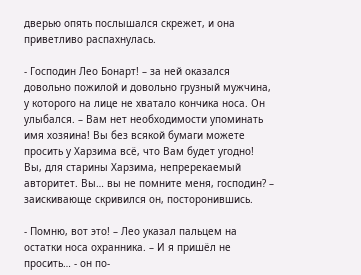дверью опять послышался скрежет, и она приветливо распахнулась.

- Господин Лео Бонарт! – за ней оказался довольно пожилой и довольно грузный мужчина, у которого на лице не хватало кончика носа. Он улыбался. – Вам нет необходимости упоминать имя хозяина! Вы без всякой бумаги можете просить у Харзима всё, что Вам будет угодно! Вы, для старины Харзима, непререкаемый авторитет. Вы… вы не помните меня, господин? – заискивающе скривился он, посторонившись.

- Помню, вот это! – Лео указал пальцем на остатки носа охранника. – И я пришёл не просить… - он по-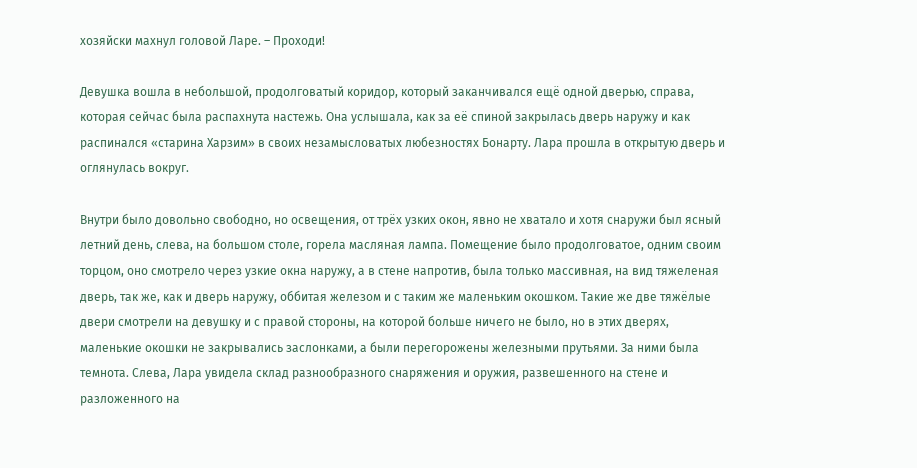хозяйски махнул головой Ларе. – Проходи!

Девушка вошла в небольшой, продолговатый коридор, который заканчивался ещё одной дверью, справа, которая сейчас была распахнута настежь. Она услышала, как за её спиной закрылась дверь наружу и как распинался «старина Харзим» в своих незамысловатых любезностях Бонарту. Лара прошла в открытую дверь и оглянулась вокруг.

Внутри было довольно свободно, но освещения, от трёх узких окон, явно не хватало и хотя снаружи был ясный летний день, слева, на большом столе, горела масляная лампа. Помещение было продолговатое, одним своим торцом, оно смотрело через узкие окна наружу, а в стене напротив, была только массивная, на вид тяжеленая дверь, так же, как и дверь наружу, оббитая железом и с таким же маленьким окошком. Такие же две тяжёлые двери смотрели на девушку и с правой стороны, на которой больше ничего не было, но в этих дверях, маленькие окошки не закрывались заслонками, а были перегорожены железными прутьями. За ними была темнота. Слева, Лара увидела склад разнообразного снаряжения и оружия, развешенного на стене и разложенного на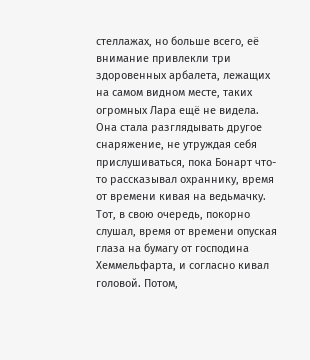стеллажах, но больше всего, её внимание привлекли три здоровенных арбалета, лежащих на самом видном месте, таких огромных Лара ещё не видела. Она стала разглядывать другое снаряжение, не утруждая себя прислушиваться, пока Бонарт что-то рассказывал охраннику, время от времени кивая на ведьмачку. Тот, в свою очередь, покорно слушал, время от времени опуская глаза на бумагу от господина Хеммельфарта, и согласно кивал головой. Потом,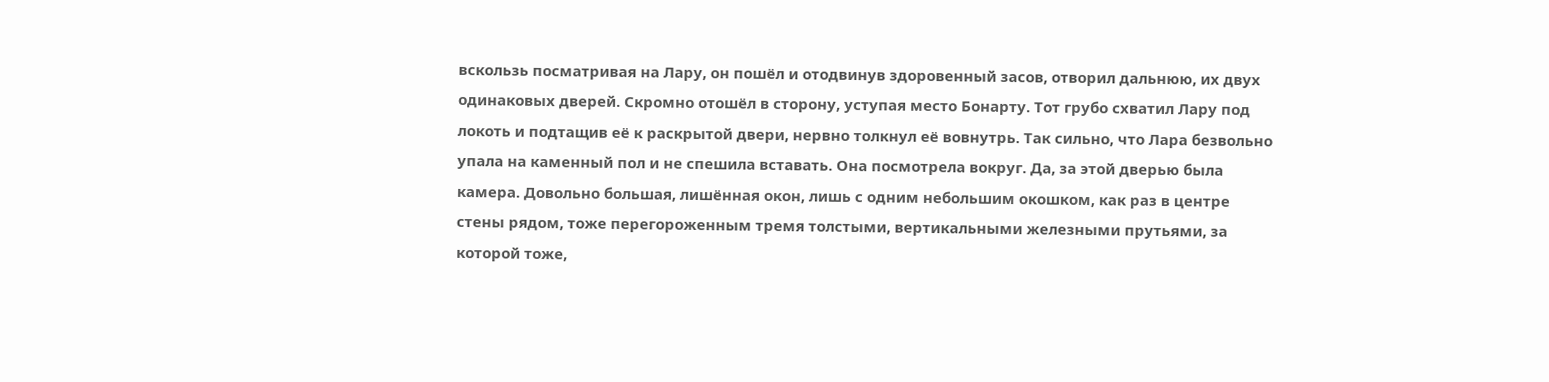вскользь посматривая на Лару, он пошёл и отодвинув здоровенный засов, отворил дальнюю, их двух одинаковых дверей. Скромно отошёл в сторону, уступая место Бонарту. Тот грубо схватил Лару под локоть и подтащив её к раскрытой двери, нервно толкнул её вовнутрь. Так сильно, что Лара безвольно упала на каменный пол и не спешила вставать. Она посмотрела вокруг. Да, за этой дверью была камера. Довольно большая, лишённая окон, лишь с одним небольшим окошком, как раз в центре стены рядом, тоже перегороженным тремя толстыми, вертикальными железными прутьями, за которой тоже,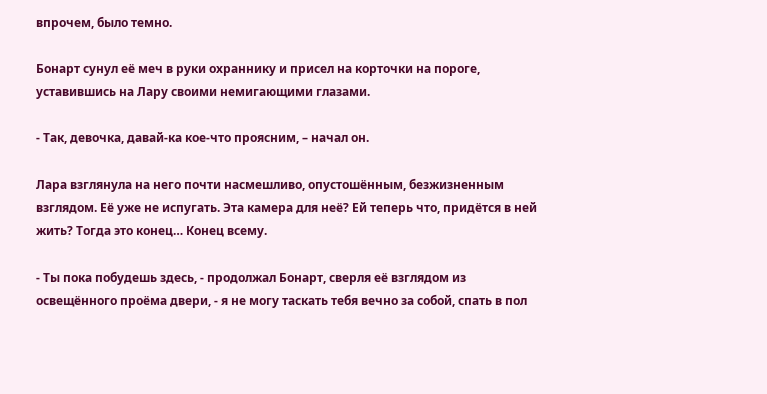впрочем, было темно.

Бонарт сунул её меч в руки охраннику и присел на корточки на пороге, уставившись на Лару своими немигающими глазами.

- Так, девочка, давай-ка кое-что проясним, – начал он.

Лара взглянула на него почти насмешливо, опустошённым, безжизненным взглядом. Её уже не испугать. Эта камера для неё? Ей теперь что, придётся в ней жить? Тогда это конец… Конец всему.

- Ты пока побудешь здесь, - продолжал Бонарт, сверля её взглядом из освещённого проёма двери, - я не могу таскать тебя вечно за собой, спать в пол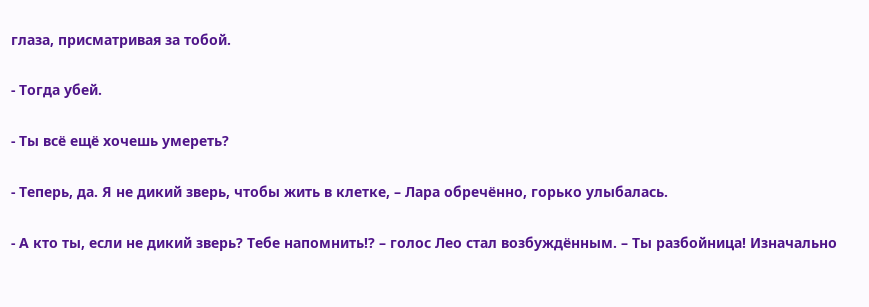глаза, присматривая за тобой.

- Тогда убей.

- Ты всё ещё хочешь умереть?

- Теперь, да. Я не дикий зверь, чтобы жить в клетке, – Лара обречённо, горько улыбалась.

- А кто ты, если не дикий зверь? Тебе напомнить!? – голос Лео стал возбуждённым. – Ты разбойница! Изначально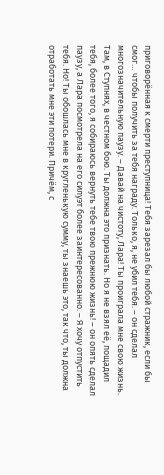приговорённая к смерти преступница! Тебя зарезал бы любой стражник, если бы смог… чтобы получить за тебя награду. Только, я, не убил тебя. – он сделал многозначительную паузу. – Давай на чистоту, Лара! Ты проиграла мне свою жизнь. Там, в Ступнях, в честном бою. Ты должна это признать. Но я не взял её, пощадил тебя, более того, я собираюсь вернуть тебе твою прежнюю жизнь! – он опять сделал паузу, а Лара посмотрела на его силуэт более заинтересованно. – Я хочу отпустить тебя. Но! Ты обошлась мне в кругленькую сумму, ты знаешь это, так что, ты должна отработать мне эти потери. Причём, с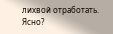лихвой отработать. Ясно?